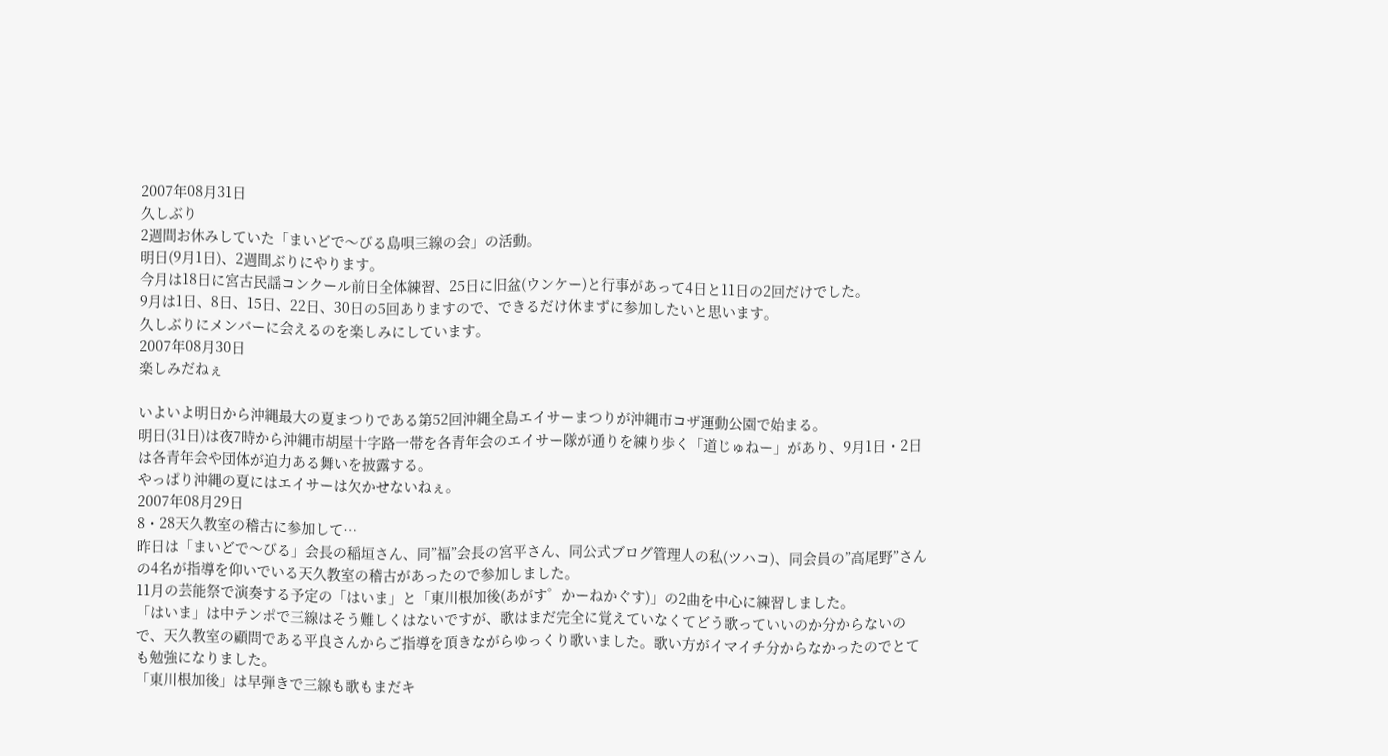2007年08月31日
久しぶり
2週間お休みしていた「まいどで〜びる島唄三線の会」の活動。
明日(9月1日)、2週間ぶりにやります。
今月は18日に宮古民謡コンクール前日全体練習、25日に旧盆(ウンケー)と行事があって4日と11日の2回だけでした。
9月は1日、8日、15日、22日、30日の5回ありますので、できるだけ休まずに参加したいと思います。
久しぶりにメンバーに会えるのを楽しみにしています。
2007年08月30日
楽しみだねぇ

いよいよ明日から沖縄最大の夏まつりである第52回沖縄全島エイサーまつりが沖縄市コザ運動公園で始まる。
明日(31日)は夜7時から沖縄市胡屋十字路一帯を各青年会のエイサー隊が通りを練り歩く「道じゅねー」があり、9月1日・2日は各青年会や団体が迫力ある舞いを披露する。
やっぱり沖縄の夏にはエイサーは欠かせないねぇ。
2007年08月29日
8・28天久教室の稽古に参加して…
昨日は「まいどで〜びる」会長の稲垣さん、同”福”会長の宮平さん、同公式ブログ管理人の私(ツハコ)、同会員の”高尾野”さんの4名が指導を仰いでいる天久教室の稽古があったので参加しました。
11月の芸能祭で演奏する予定の「はいま」と「東川根加後(あがす゜かーねかぐす)」の2曲を中心に練習しました。
「はいま」は中テンポで三線はそう難しくはないですが、歌はまだ完全に覚えていなくてどう歌っていいのか分からないので、天久教室の顧問である平良さんからご指導を頂きながらゆっくり歌いました。歌い方がイマイチ分からなかったのでとても勉強になりました。
「東川根加後」は早弾きで三線も歌もまだキ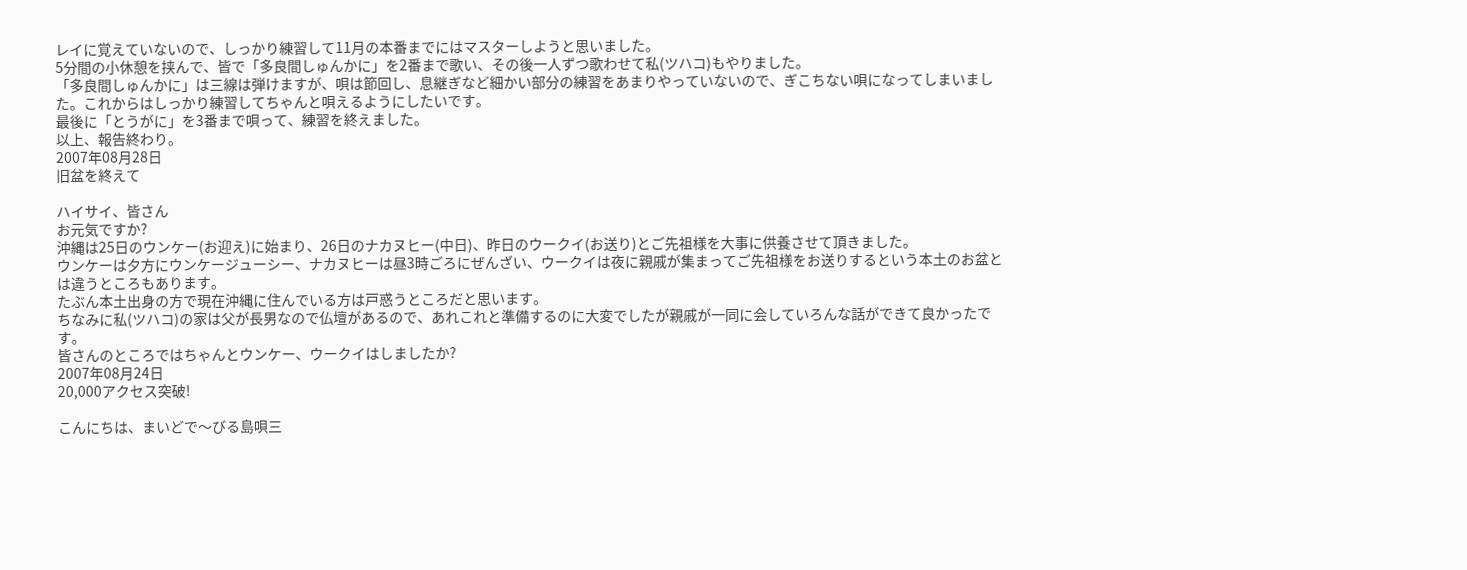レイに覚えていないので、しっかり練習して11月の本番までにはマスターしようと思いました。
5分間の小休憩を挟んで、皆で「多良間しゅんかに」を2番まで歌い、その後一人ずつ歌わせて私(ツハコ)もやりました。
「多良間しゅんかに」は三線は弾けますが、唄は節回し、息継ぎなど細かい部分の練習をあまりやっていないので、ぎこちない唄になってしまいました。これからはしっかり練習してちゃんと唄えるようにしたいです。
最後に「とうがに」を3番まで唄って、練習を終えました。
以上、報告終わり。
2007年08月28日
旧盆を終えて

ハイサイ、皆さん
お元気ですか?
沖縄は25日のウンケー(お迎え)に始まり、26日のナカヌヒー(中日)、昨日のウークイ(お送り)とご先祖様を大事に供養させて頂きました。
ウンケーは夕方にウンケージューシー、ナカヌヒーは昼3時ごろにぜんざい、ウークイは夜に親戚が集まってご先祖様をお送りするという本土のお盆とは違うところもあります。
たぶん本土出身の方で現在沖縄に住んでいる方は戸惑うところだと思います。
ちなみに私(ツハコ)の家は父が長男なので仏壇があるので、あれこれと準備するのに大変でしたが親戚が一同に会していろんな話ができて良かったです。
皆さんのところではちゃんとウンケー、ウークイはしましたか?
2007年08月24日
20,000アクセス突破!

こんにちは、まいどで〜びる島唄三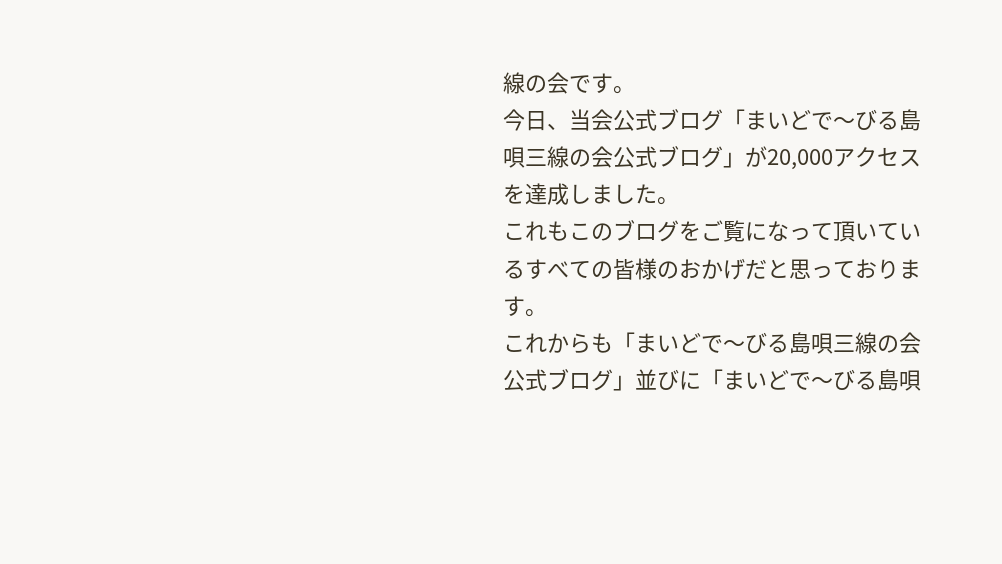線の会です。
今日、当会公式ブログ「まいどで〜びる島唄三線の会公式ブログ」が20,000アクセスを達成しました。
これもこのブログをご覧になって頂いているすべての皆様のおかげだと思っております。
これからも「まいどで〜びる島唄三線の会公式ブログ」並びに「まいどで〜びる島唄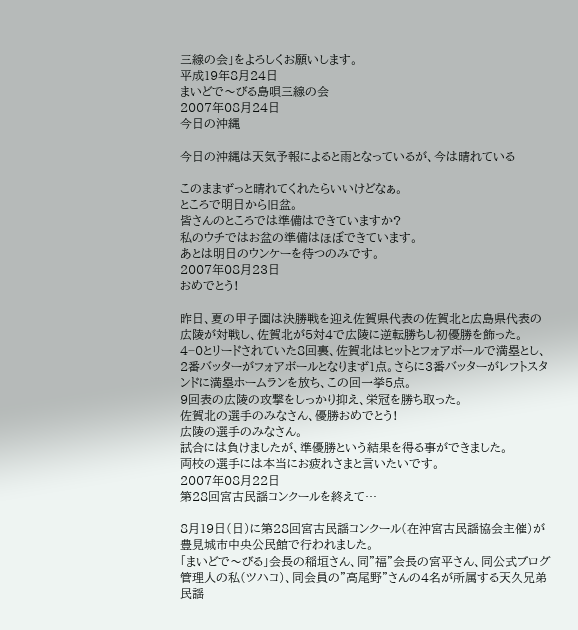三線の会」をよろしくお願いします。
平成19年8月24日
まいどで〜びる島唄三線の会
2007年08月24日
今日の沖縄

今日の沖縄は天気予報によると雨となっているが、今は晴れている

このままずっと晴れてくれたらいいけどなぁ。
ところで明日から旧盆。
皆さんのところでは準備はできていますか?
私のウチではお盆の準備はほぼできています。
あとは明日のウンケーを待つのみです。
2007年08月23日
おめでとう!

昨日、夏の甲子園は決勝戦を迎え佐賀県代表の佐賀北と広島県代表の広陵が対戦し、佐賀北が5対4で広陵に逆転勝ちし初優勝を飾った。
4−0とリードされていた8回裏、佐賀北はヒットとフォアボールで満塁とし、2番バッターがフォアボールとなりまず1点。さらに3番バッターがレフトスタンドに満塁ホームランを放ち、この回一挙5点。
9回表の広陵の攻撃をしっかり抑え、栄冠を勝ち取った。
佐賀北の選手のみなさん、優勝おめでとう!
広陵の選手のみなさん。
試合には負けましたが、準優勝という結果を得る事ができました。
両校の選手には本当にお疲れさまと言いたいです。
2007年08月22日
第28回宮古民謡コンクールを終えて…

8月19日(日)に第28回宮古民謡コンクール(在沖宮古民謡協会主催)が豊見城市中央公民館で行われました。
「まいどで〜びる」会長の稲垣さん、同”福”会長の宮平さん、同公式ブログ管理人の私(ツハコ)、同会員の”高尾野”さんの4名が所属する天久兄弟民謡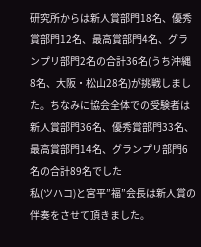研究所からは新人賞部門18名、優秀賞部門12名、最高賞部門4名、グランプリ部門2名の合計36名(うち沖縄8名、大阪・松山28名)が挑戦しました。ちなみに協会全体での受験者は新人賞部門36名、優秀賞部門33名、最高賞部門14名、グランプリ部門6名の合計89名でした
私(ツハコ)と宮平”福”会長は新人賞の伴奏をさせて頂きました。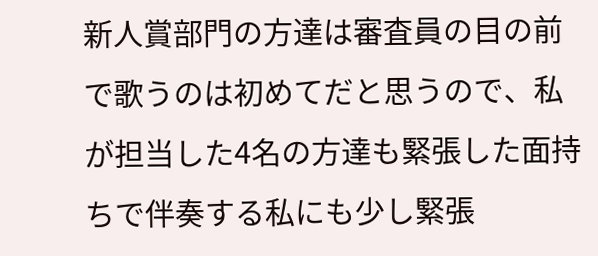新人賞部門の方達は審査員の目の前で歌うのは初めてだと思うので、私が担当した4名の方達も緊張した面持ちで伴奏する私にも少し緊張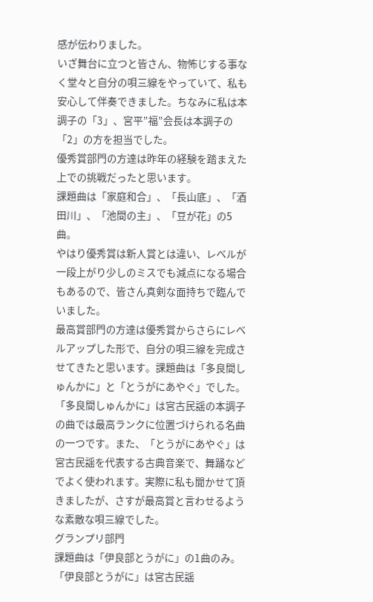感が伝わりました。
いざ舞台に立つと皆さん、物怖じする事なく堂々と自分の唄三線をやっていて、私も安心して伴奏できました。ちなみに私は本調子の「3」、宮平”福”会長は本調子の「2」の方を担当でした。
優秀賞部門の方達は昨年の経験を踏まえた上での挑戦だったと思います。
課題曲は「家庭和合」、「長山底」、「酒田川」、「池間の主」、「豆が花」の5曲。
やはり優秀賞は新人賞とは違い、レベルが一段上がり少しのミスでも減点になる場合もあるので、皆さん真剣な面持ちで臨んでいました。
最高賞部門の方達は優秀賞からさらにレベルアップした形で、自分の唄三線を完成させてきたと思います。課題曲は「多良間しゅんかに」と「とうがにあやぐ」でした。
「多良間しゅんかに」は宮古民謡の本調子の曲では最高ランクに位置づけられる名曲の一つです。また、「とうがにあやぐ」は宮古民謡を代表する古典音楽で、舞踊などでよく使われます。実際に私も聞かせて頂きましたが、さすが最高賞と言わせるような素敵な唄三線でした。
グランプリ部門
課題曲は「伊良部とうがに」の1曲のみ。
「伊良部とうがに」は宮古民謡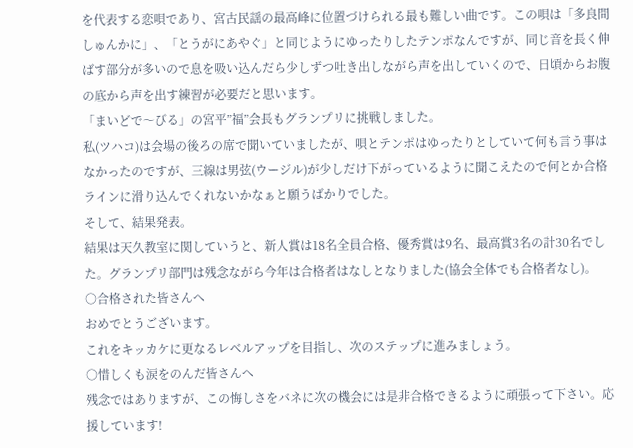を代表する恋唄であり、宮古民謡の最高峰に位置づけられる最も難しい曲です。この唄は「多良間しゅんかに」、「とうがにあやぐ」と同じようにゆったりしたテンポなんですが、同じ音を長く伸ばす部分が多いので息を吸い込んだら少しずつ吐き出しながら声を出していくので、日頃からお腹の底から声を出す練習が必要だと思います。
「まいどで〜びる」の宮平”福”会長もグランプリに挑戦しました。
私(ツハコ)は会場の後ろの席で聞いていましたが、唄とテンポはゆったりとしていて何も言う事はなかったのですが、三線は男弦(ウージル)が少しだけ下がっているように聞こえたので何とか合格ラインに滑り込んでくれないかなぁと願うばかりでした。
そして、結果発表。
結果は天久教室に関していうと、新人賞は18名全員合格、優秀賞は9名、最高賞3名の計30名でした。グランプリ部門は残念ながら今年は合格者はなしとなりました(協会全体でも合格者なし)。
○合格された皆さんへ
おめでとうございます。
これをキッカケに更なるレベルアップを目指し、次のステップに進みましょう。
○惜しくも涙をのんだ皆さんへ
残念ではありますが、この悔しさをバネに次の機会には是非合格できるように頑張って下さい。応援しています!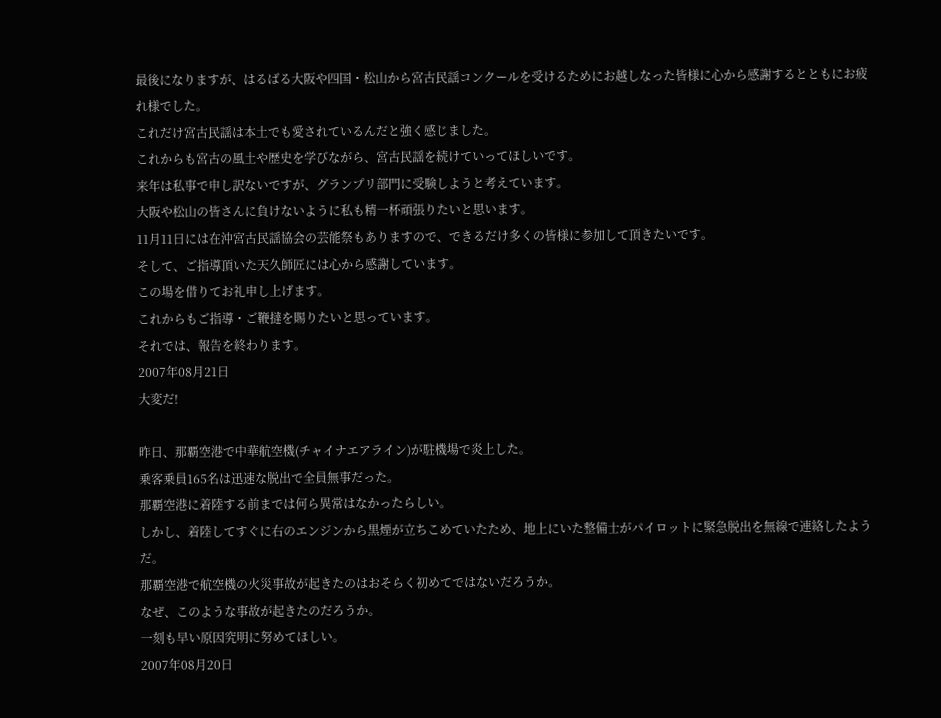最後になりますが、はるばる大阪や四国・松山から宮古民謡コンクールを受けるためにお越しなった皆様に心から感謝するとともにお疲れ様でした。
これだけ宮古民謡は本土でも愛されているんだと強く感じました。
これからも宮古の風土や歴史を学びながら、宮古民謡を続けていってほしいです。
来年は私事で申し訳ないですが、グランプリ部門に受験しようと考えています。
大阪や松山の皆さんに負けないように私も精一杯頑張りたいと思います。
11月11日には在沖宮古民謡協会の芸能祭もありますので、できるだけ多くの皆様に参加して頂きたいです。
そして、ご指導頂いた天久師匠には心から感謝しています。
この場を借りてお礼申し上げます。
これからもご指導・ご鞭撻を賜りたいと思っています。
それでは、報告を終わります。
2007年08月21日
大変だ!

昨日、那覇空港で中華航空機(チャイナエアライン)が駐機場で炎上した。
乗客乗員165名は迅速な脱出で全員無事だった。
那覇空港に着陸する前までは何ら異常はなかったらしい。
しかし、着陸してすぐに右のエンジンから黒煙が立ちこめていたため、地上にいた整備士がパイロットに緊急脱出を無線で連絡したようだ。
那覇空港で航空機の火災事故が起きたのはおそらく初めてではないだろうか。
なぜ、このような事故が起きたのだろうか。
一刻も早い原因究明に努めてほしい。
2007年08月20日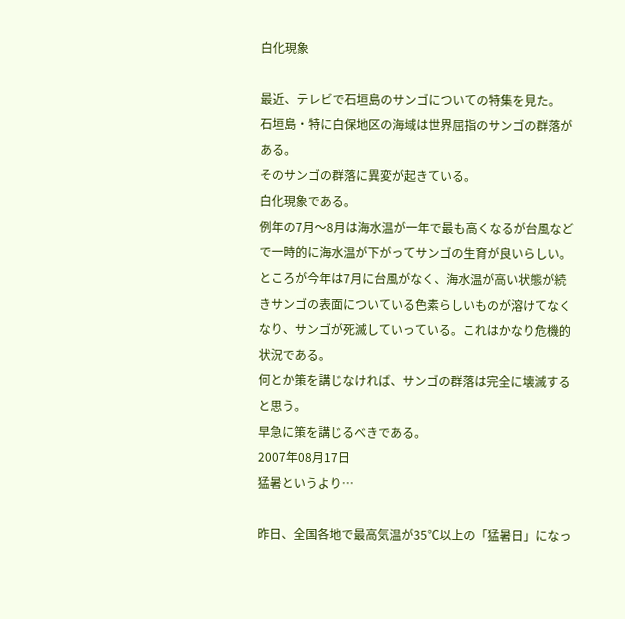白化現象

最近、テレビで石垣島のサンゴについての特集を見た。
石垣島・特に白保地区の海域は世界屈指のサンゴの群落がある。
そのサンゴの群落に異変が起きている。
白化現象である。
例年の7月〜8月は海水温が一年で最も高くなるが台風などで一時的に海水温が下がってサンゴの生育が良いらしい。
ところが今年は7月に台風がなく、海水温が高い状態が続きサンゴの表面についている色素らしいものが溶けてなくなり、サンゴが死滅していっている。これはかなり危機的状況である。
何とか策を講じなければ、サンゴの群落は完全に壊滅すると思う。
早急に策を講じるべきである。
2007年08月17日
猛暑というより…

昨日、全国各地で最高気温が35℃以上の「猛暑日」になっ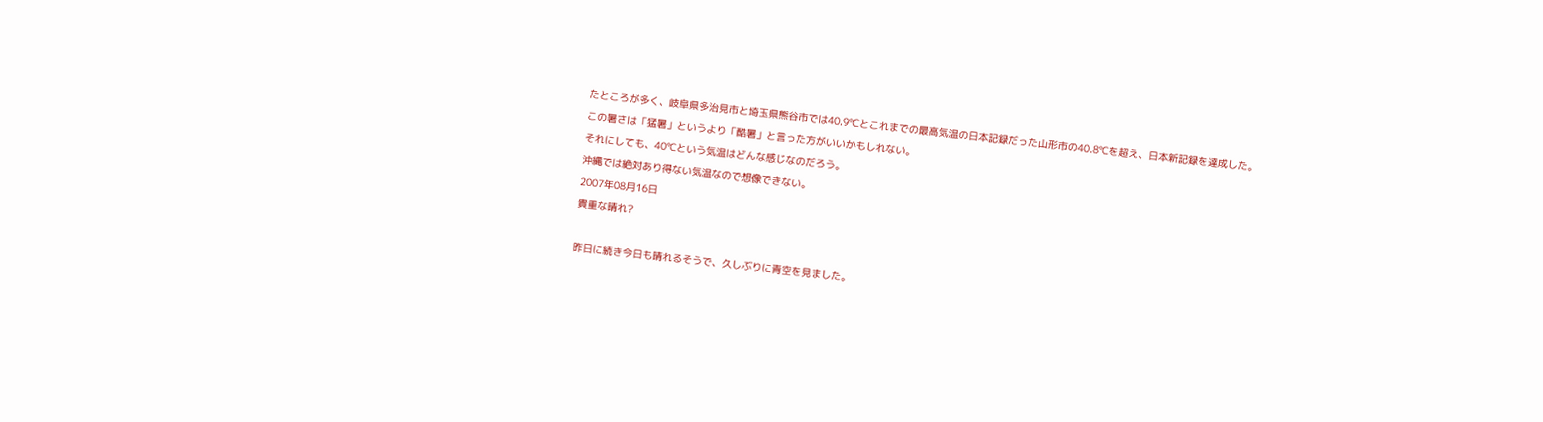たところが多く、岐阜県多治見市と埼玉県熊谷市では40.9℃とこれまでの最高気温の日本記録だった山形市の40.8℃を超え、日本新記録を達成した。
この暑さは「猛暑」というより「酷暑」と言った方がいいかもしれない。
それにしても、40℃という気温はどんな感じなのだろう。
沖縄では絶対あり得ない気温なので想像できない。
2007年08月16日
貴重な晴れ?

昨日に続き今日も晴れるそうで、久しぶりに青空を見ました。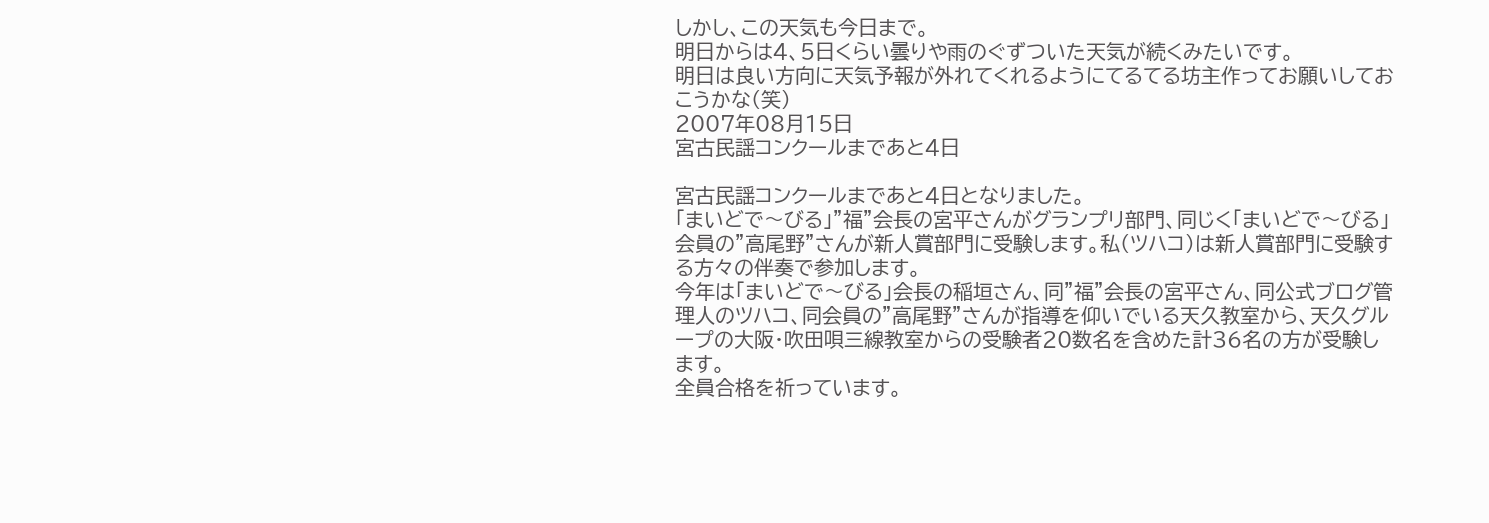しかし、この天気も今日まで。
明日からは4、5日くらい曇りや雨のぐずついた天気が続くみたいです。
明日は良い方向に天気予報が外れてくれるようにてるてる坊主作ってお願いしておこうかな(笑)
2007年08月15日
宮古民謡コンクールまであと4日

宮古民謡コンクールまであと4日となりました。
「まいどで〜びる」”福”会長の宮平さんがグランプリ部門、同じく「まいどで〜びる」会員の”高尾野”さんが新人賞部門に受験します。私(ツハコ)は新人賞部門に受験する方々の伴奏で参加します。
今年は「まいどで〜びる」会長の稲垣さん、同”福”会長の宮平さん、同公式ブログ管理人のツハコ、同会員の”高尾野”さんが指導を仰いでいる天久教室から、天久グループの大阪・吹田唄三線教室からの受験者20数名を含めた計36名の方が受験します。
全員合格を祈っています。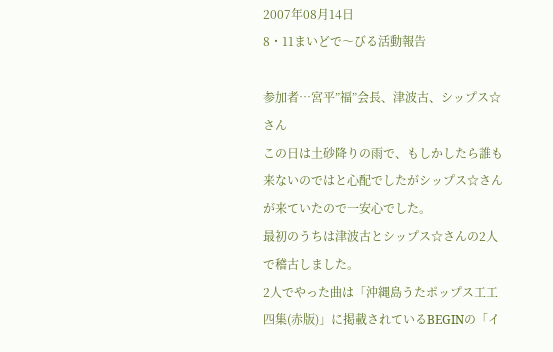2007年08月14日
8・11まいどで〜びる活動報告

参加者…宮平”福”会長、津波古、シップス☆さん
この日は土砂降りの雨で、もしかしたら誰も来ないのではと心配でしたがシップス☆さんが来ていたので一安心でした。
最初のうちは津波古とシップス☆さんの2人で稽古しました。
2人でやった曲は「沖縄島うたポップス工工四集(赤版)」に掲載されているBEGINの「イ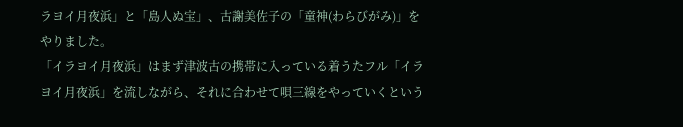ラヨイ月夜浜」と「島人ぬ宝」、古謝美佐子の「童神(わらびがみ)」をやりました。
「イラヨイ月夜浜」はまず津波古の携帯に入っている着うたフル「イラヨイ月夜浜」を流しながら、それに合わせて唄三線をやっていくという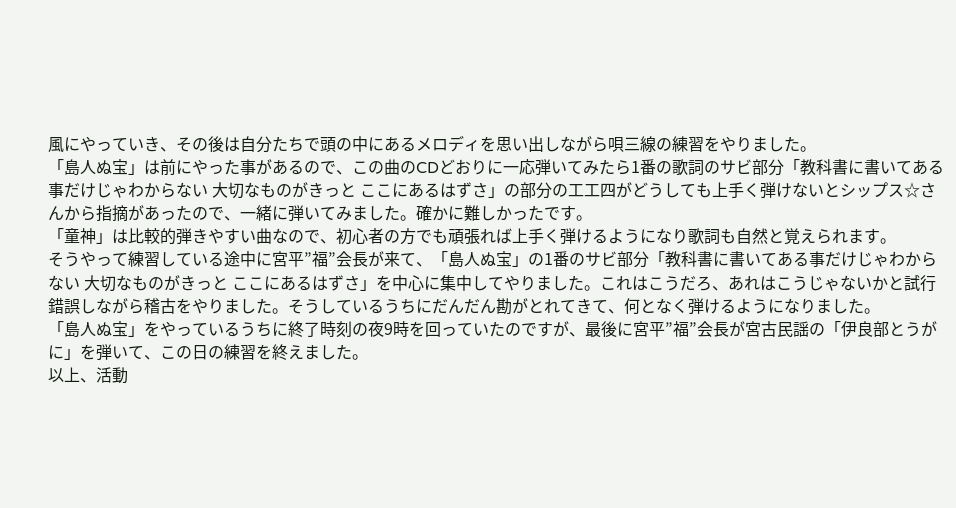風にやっていき、その後は自分たちで頭の中にあるメロディを思い出しながら唄三線の練習をやりました。
「島人ぬ宝」は前にやった事があるので、この曲のCDどおりに一応弾いてみたら1番の歌詞のサビ部分「教科書に書いてある事だけじゃわからない 大切なものがきっと ここにあるはずさ」の部分の工工四がどうしても上手く弾けないとシップス☆さんから指摘があったので、一緒に弾いてみました。確かに難しかったです。
「童神」は比較的弾きやすい曲なので、初心者の方でも頑張れば上手く弾けるようになり歌詞も自然と覚えられます。
そうやって練習している途中に宮平”福”会長が来て、「島人ぬ宝」の1番のサビ部分「教科書に書いてある事だけじゃわからない 大切なものがきっと ここにあるはずさ」を中心に集中してやりました。これはこうだろ、あれはこうじゃないかと試行錯誤しながら稽古をやりました。そうしているうちにだんだん勘がとれてきて、何となく弾けるようになりました。
「島人ぬ宝」をやっているうちに終了時刻の夜9時を回っていたのですが、最後に宮平”福”会長が宮古民謡の「伊良部とうがに」を弾いて、この日の練習を終えました。
以上、活動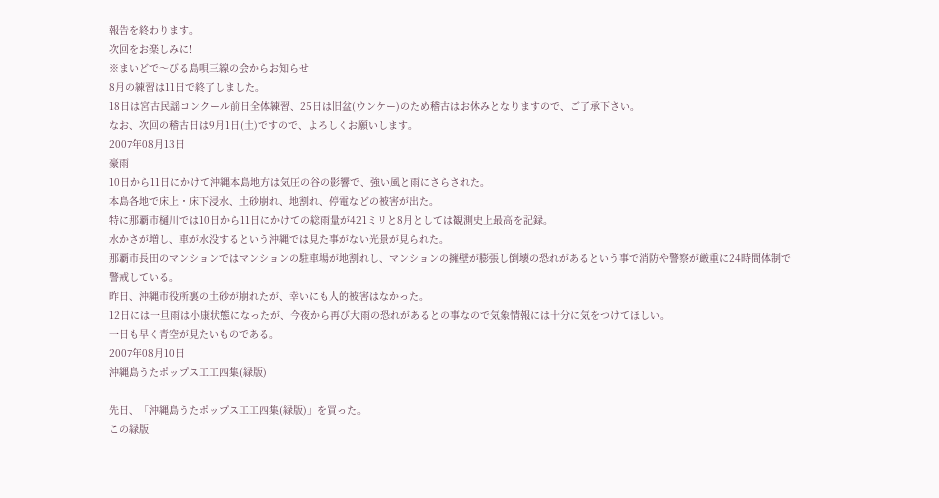報告を終わります。
次回をお楽しみに!
※まいどで〜びる島唄三線の会からお知らせ
8月の練習は11日で終了しました。
18日は宮古民謡コンクール前日全体練習、25日は旧盆(ウンケー)のため稽古はお休みとなりますので、ご了承下さい。
なお、次回の稽古日は9月1日(土)ですので、よろしくお願いします。
2007年08月13日
豪雨
10日から11日にかけて沖縄本島地方は気圧の谷の影響で、強い風と雨にさらされた。
本島各地で床上・床下浸水、土砂崩れ、地割れ、停電などの被害が出た。
特に那覇市樋川では10日から11日にかけての総雨量が421ミリと8月としては観測史上最高を記録。
水かさが増し、車が水没するという沖縄では見た事がない光景が見られた。
那覇市長田のマンションではマンションの駐車場が地割れし、マンションの擁壁が膨張し倒壊の恐れがあるという事で消防や警察が厳重に24時間体制で警戒している。
昨日、沖縄市役所裏の土砂が崩れたが、幸いにも人的被害はなかった。
12日には一旦雨は小康状態になったが、今夜から再び大雨の恐れがあるとの事なので気象情報には十分に気をつけてほしい。
一日も早く青空が見たいものである。
2007年08月10日
沖縄島うたポップス工工四集(緑版)

先日、「沖縄島うたポップス工工四集(緑版)」を買った。
この緑版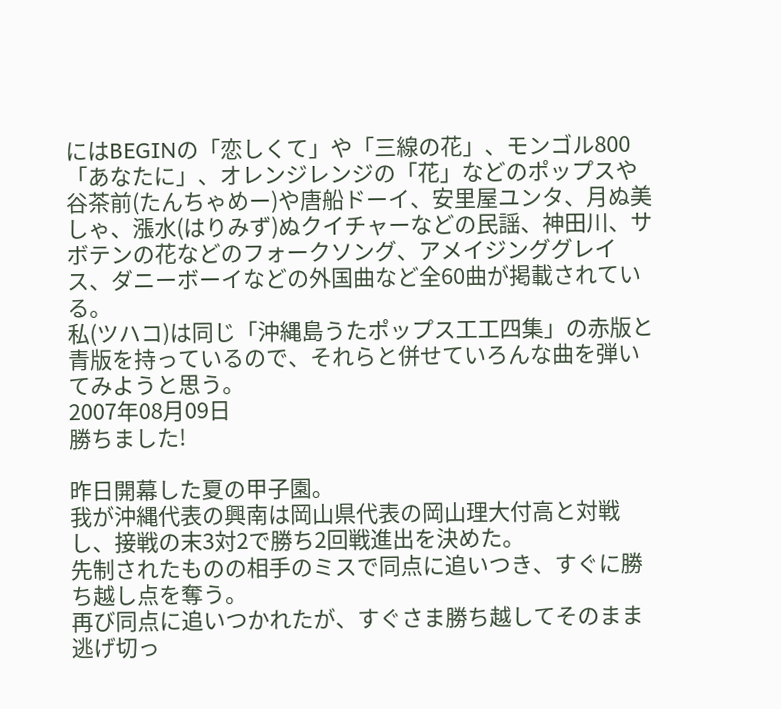にはBEGINの「恋しくて」や「三線の花」、モンゴル800「あなたに」、オレンジレンジの「花」などのポップスや谷茶前(たんちゃめー)や唐船ドーイ、安里屋ユンタ、月ぬ美しゃ、漲水(はりみず)ぬクイチャーなどの民謡、神田川、サボテンの花などのフォークソング、アメイジンググレイス、ダニーボーイなどの外国曲など全60曲が掲載されている。
私(ツハコ)は同じ「沖縄島うたポップス工工四集」の赤版と青版を持っているので、それらと併せていろんな曲を弾いてみようと思う。
2007年08月09日
勝ちました!

昨日開幕した夏の甲子園。
我が沖縄代表の興南は岡山県代表の岡山理大付高と対戦し、接戦の末3対2で勝ち2回戦進出を決めた。
先制されたものの相手のミスで同点に追いつき、すぐに勝ち越し点を奪う。
再び同点に追いつかれたが、すぐさま勝ち越してそのまま逃げ切っ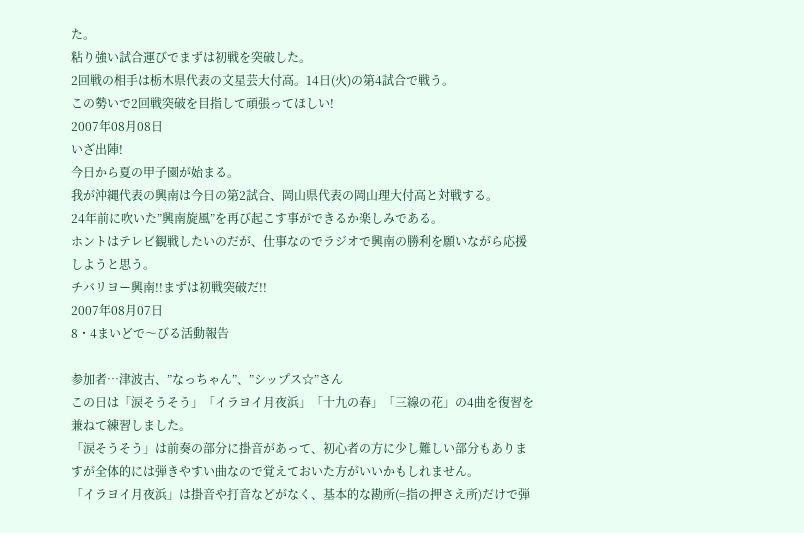た。
粘り強い試合運びでまずは初戦を突破した。
2回戦の相手は栃木県代表の文星芸大付高。14日(火)の第4試合で戦う。
この勢いで2回戦突破を目指して頑張ってほしい!
2007年08月08日
いざ出陣!
今日から夏の甲子園が始まる。
我が沖縄代表の興南は今日の第2試合、岡山県代表の岡山理大付高と対戦する。
24年前に吹いた”興南旋風”を再び起こす事ができるか楽しみである。
ホントはテレビ観戦したいのだが、仕事なのでラジオで興南の勝利を願いながら応援しようと思う。
チバリヨー興南!!まずは初戦突破だ!!
2007年08月07日
8・4まいどで〜びる活動報告

参加者…津波古、”なっちゃん”、”シップス☆”さん
この日は「涙そうそう」「イラヨイ月夜浜」「十九の春」「三線の花」の4曲を復習を兼ねて練習しました。
「涙そうそう」は前奏の部分に掛音があって、初心者の方に少し難しい部分もありますが全体的には弾きやすい曲なので覚えておいた方がいいかもしれません。
「イラヨイ月夜浜」は掛音や打音などがなく、基本的な勘所(=指の押さえ所)だけで弾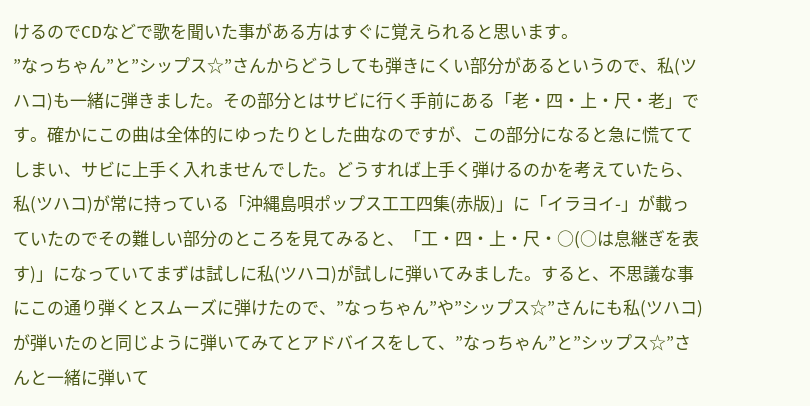けるのでCDなどで歌を聞いた事がある方はすぐに覚えられると思います。
”なっちゃん”と”シップス☆”さんからどうしても弾きにくい部分があるというので、私(ツハコ)も一緒に弾きました。その部分とはサビに行く手前にある「老・四・上・尺・老」です。確かにこの曲は全体的にゆったりとした曲なのですが、この部分になると急に慌ててしまい、サビに上手く入れませんでした。どうすれば上手く弾けるのかを考えていたら、私(ツハコ)が常に持っている「沖縄島唄ポップス工工四集(赤版)」に「イラヨイ-」が載っていたのでその難しい部分のところを見てみると、「工・四・上・尺・○(○は息継ぎを表す)」になっていてまずは試しに私(ツハコ)が試しに弾いてみました。すると、不思議な事にこの通り弾くとスムーズに弾けたので、”なっちゃん”や”シップス☆”さんにも私(ツハコ)が弾いたのと同じように弾いてみてとアドバイスをして、”なっちゃん”と”シップス☆”さんと一緒に弾いて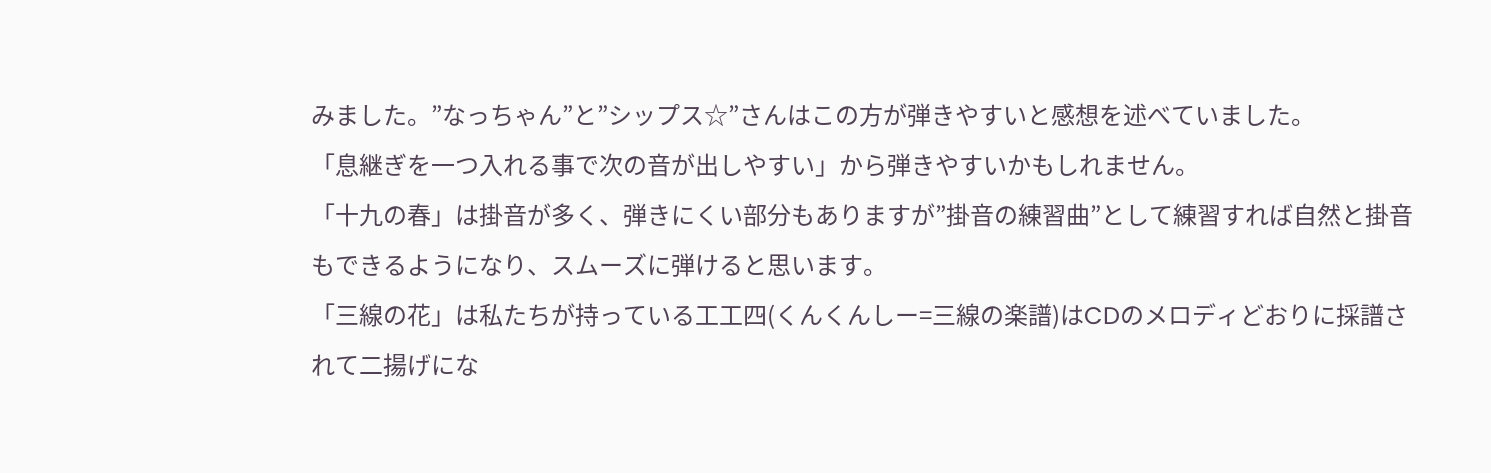みました。”なっちゃん”と”シップス☆”さんはこの方が弾きやすいと感想を述べていました。
「息継ぎを一つ入れる事で次の音が出しやすい」から弾きやすいかもしれません。
「十九の春」は掛音が多く、弾きにくい部分もありますが”掛音の練習曲”として練習すれば自然と掛音もできるようになり、スムーズに弾けると思います。
「三線の花」は私たちが持っている工工四(くんくんしー=三線の楽譜)はCDのメロディどおりに採譜されて二揚げにな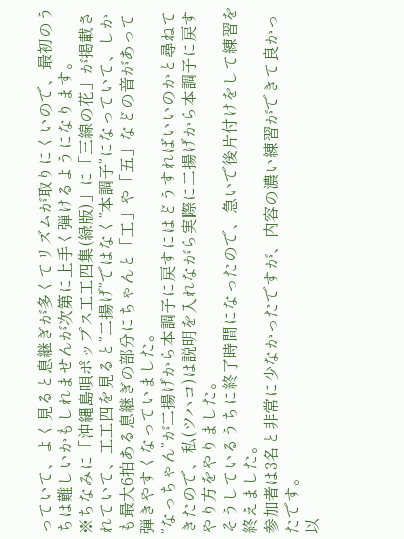っていて、よく見ると息継ぎが多くてリズムが取りにくいので、最初のうちは難しいかもしれませんが次第に上手く弾けるようになります。
※ちなみに「沖縄島唄ポップス工工四集(緑版)」に「三線の花」が掲載されていて、工工四を見ると”二揚げ”ではなく”本調子”になっていて、しかも最大6拍ある息継ぎの部分にちゃんと「工」や「五」などの音があって弾きやすくなっていました。
”なっちゃん”が二揚げから本調子に戻すにはどうすればいいのかと尋ねてきたので、私(ツハコ)は説明を入れながら実際に二揚げから本調子に戻すやり方をやりました。
そうしているうちに終了時間になったので、急いで後片付けをして練習を終えました。
参加者は3名と非常に少なかったですが、内容の濃い練習ができて良かったです。
以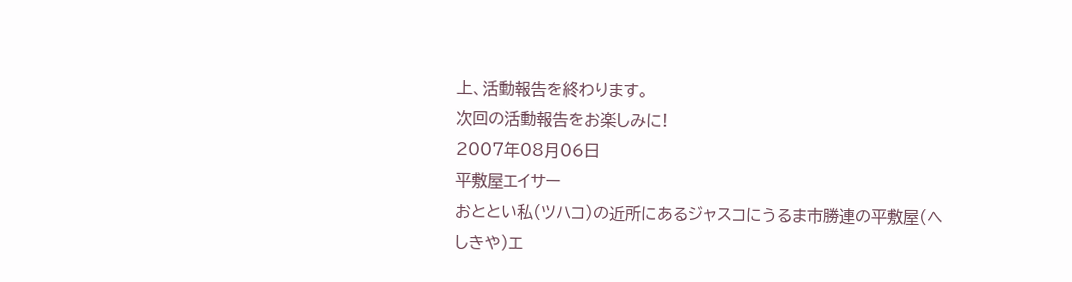上、活動報告を終わります。
次回の活動報告をお楽しみに!
2007年08月06日
平敷屋エイサー
おととい私(ツハコ)の近所にあるジャスコにうるま市勝連の平敷屋(へしきや)エ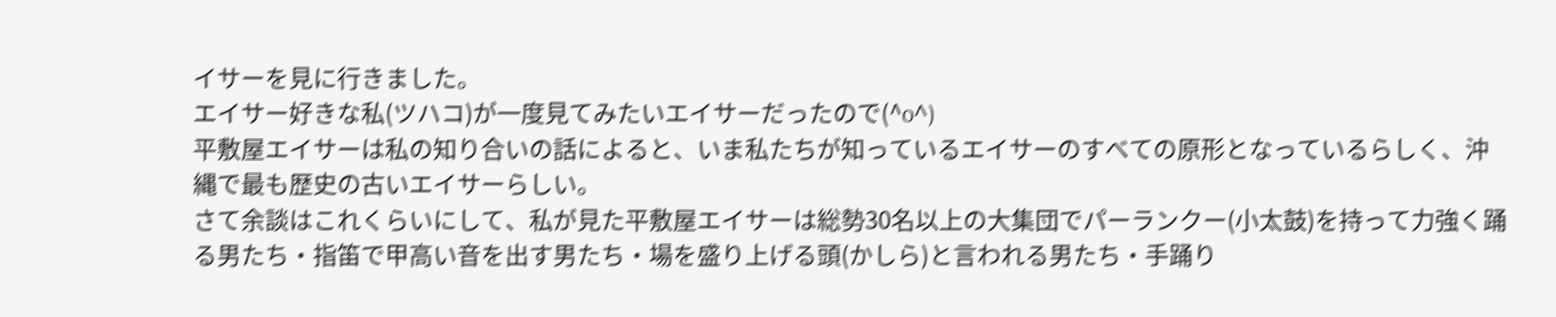イサーを見に行きました。
エイサー好きな私(ツハコ)が一度見てみたいエイサーだったので(^o^)
平敷屋エイサーは私の知り合いの話によると、いま私たちが知っているエイサーのすべての原形となっているらしく、沖縄で最も歴史の古いエイサーらしい。
さて余談はこれくらいにして、私が見た平敷屋エイサーは総勢30名以上の大集団でパーランクー(小太鼓)を持って力強く踊る男たち・指笛で甲高い音を出す男たち・場を盛り上げる頭(かしら)と言われる男たち・手踊り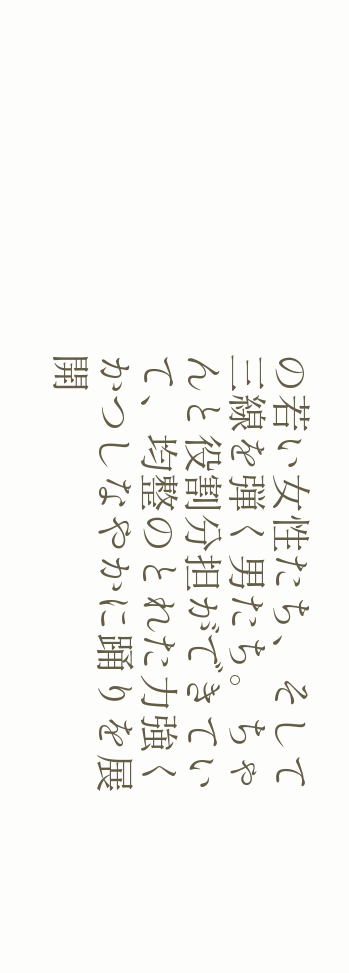の若い女性たち、そして三線を弾く男たち。ちゃんと役割分担ができていて、均整のとれた力強くかつしなやかに踊りを展開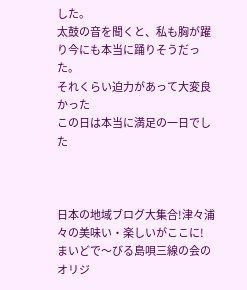した。
太鼓の音を聞くと、私も胸が躍り今にも本当に踊りそうだった。
それくらい迫力があって大変良かった
この日は本当に満足の一日でした



日本の地域ブログ大集合!津々浦々の美味い・楽しいがここに!
まいどで〜びる島唄三線の会のオリジ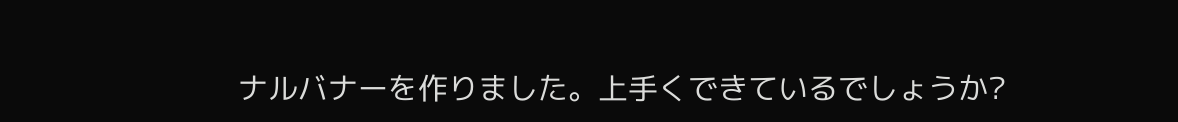ナルバナーを作りました。上手くできているでしょうか?